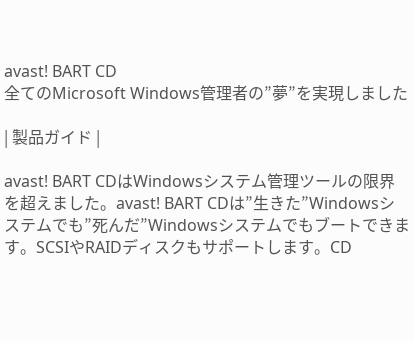avast! BART CD
全てのMicrosoft Windows管理者の”夢”を実現しました

| 製品ガイド |

avast! BART CDはWindowsシステム管理ツールの限界を超えました。avast! BART CDは”生きた”Windowsシステムでも”死んだ”Windowsシステムでもブートできます。SCSIやRAIDディスクもサポートします。CD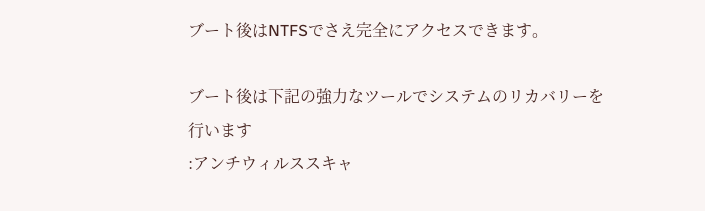ブート後はNTFSでさえ完全にアクセスできます。

ブート後は下記の強力なツールでシステムのリカバリーを行います
:アンチウィルススキャ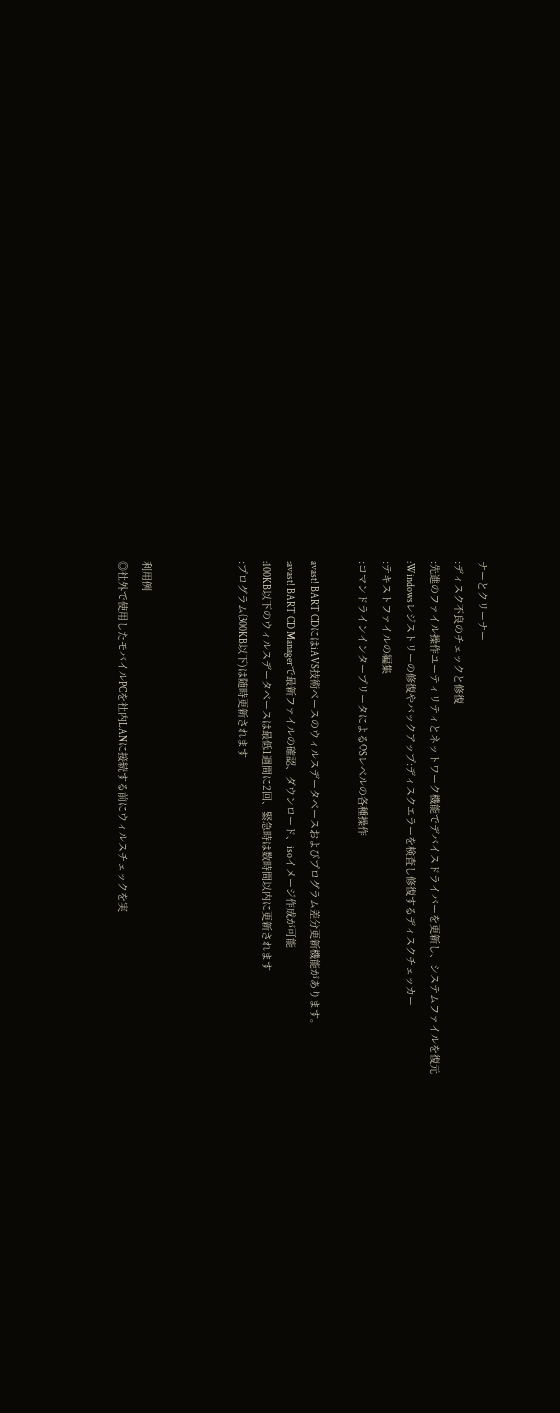ナーとクリーナー
:ディスク不良のチェックと修復
:先進のファイル操作ユーティリティとネットワーク機能でデバイスドライバーを更新し、システムファイルを復元
:Windowsレジストリーの修復やバックアップ:ディスクエラーを検査し修復するディスクチェッカー
:テキストファイルの編集
:コマンドラインインタープリータによるOSレベルの各種操作

avast! BART CDにはiAVS技術ベースのウィルスデータベースおよびプログラム差分更新機能があります。
:avast! BART CD Managerで最新ファイルの確認、ダウンロード、isoイメージ作成が可能
:100KB以下のウィルスデータベースは最低1週間に2回、緊急時は数時間以内に更新されます
:プログラム(300KB以下)は随時更新されます



利用例
◎社外で使用したモバイルPCを社内LANに接続する前にウィルスチェックを実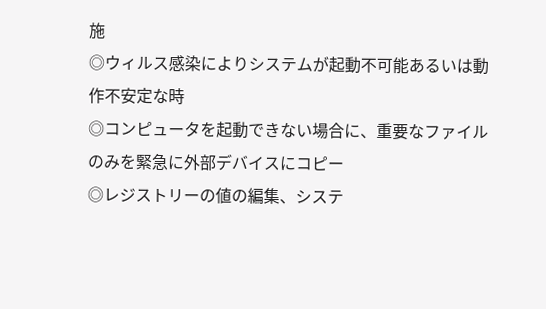施
◎ウィルス感染によりシステムが起動不可能あるいは動作不安定な時
◎コンピュータを起動できない場合に、重要なファイルのみを緊急に外部デバイスにコピー
◎レジストリーの値の編集、システ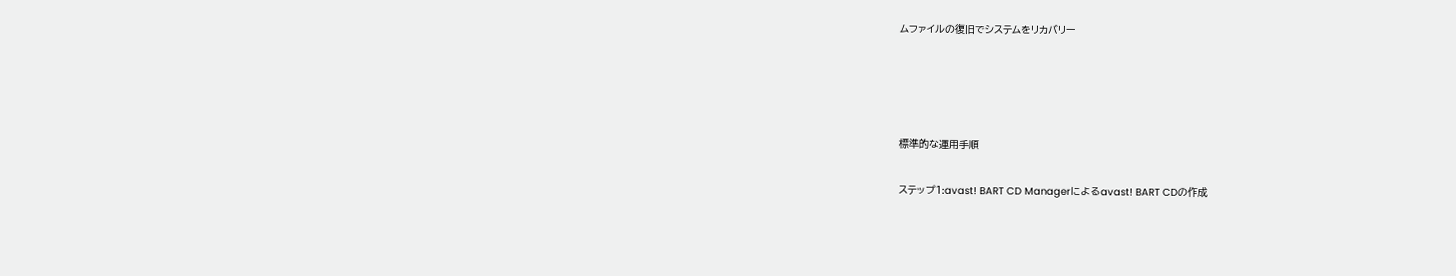ムファイルの復旧でシステムをリカバリー




標準的な運用手順

ステップ1:avast! BART CD Managerによるavast! BART CDの作成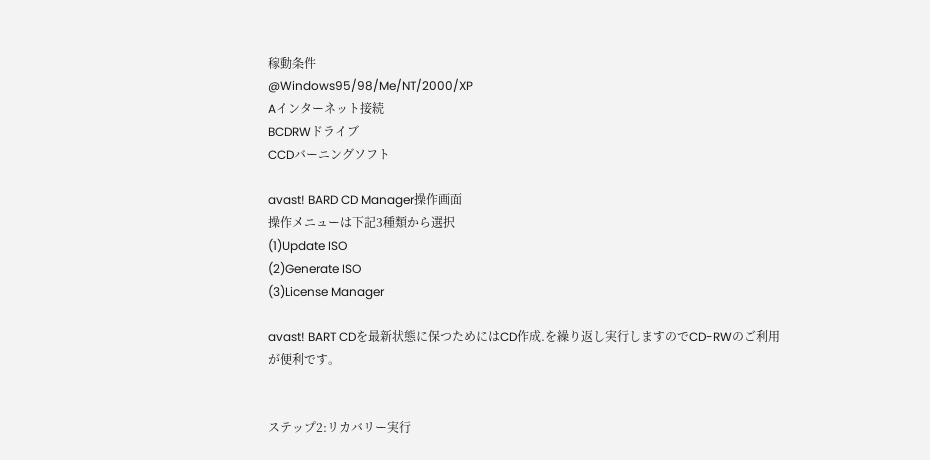稼動条件
@Windows95/98/Me/NT/2000/XP
Aインターネット接続
BCDRWドライブ
CCDバーニングソフト

avast! BARD CD Manager操作画面
操作メニューは下記3種類から選択
(1)Update ISO
(2)Generate ISO
(3)License Manager

avast! BART CDを最新状態に保つためにはCD作成.を繰り返し実行しますのでCD-RWのご利用が便利です。


ステップ2:リカバリー実行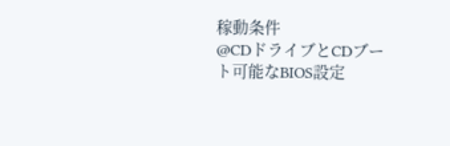稼動条件
@CDドライブとCDブート可能なBIOS設定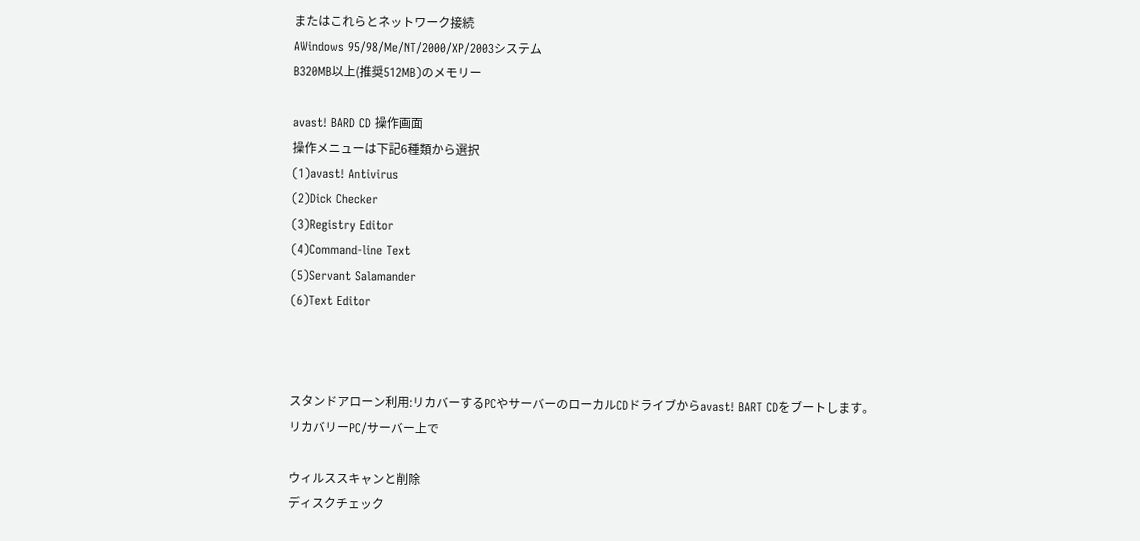またはこれらとネットワーク接続
AWindows 95/98/Me/NT/2000/XP/2003システム
B320MB以上(推奨512MB)のメモリー

avast! BARD CD 操作画面
操作メニューは下記6種類から選択
(1)avast! Antivirus
(2)Dick Checker
(3)Registry Editor
(4)Command-line Text
(5)Servant Salamander
(6)Text Editor



スタンドアローン利用:リカバーするPCやサーバーのローカルCDドライブからavast! BART CDをブートします。
リカバリーPC/サーバー上で

ウィルススキャンと削除
ディスクチェック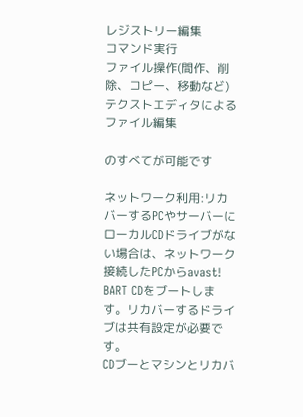レジストリー編集
コマンド実行
ファイル操作(間作、削除、コピー、移動など)
テクストエディタによるファイル編集

のすべてが可能です

ネットワーク利用:リカバーするPCやサーバーにローカルCDドライブがない場合は、ネットワーク接続したPCからavast! BART CDをブートします。リカバーするドライブは共有設定が必要です。
CDブーとマシンとリカバ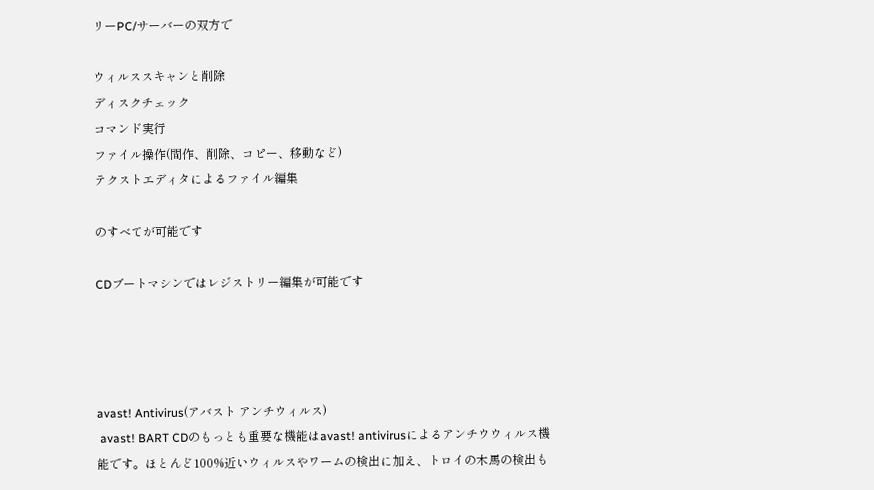リーPC/サーバーの双方で

ウィルススキャンと削除
ディスクチェック
コマンド実行
ファイル操作(間作、削除、コピー、移動など)
テクストエディタによるファイル編集

のすべてが可能です

CDブートマシンではレジストリー編集が可能です




avast! Antivirus(アバスト アンチウィルス)
 avast! BART CDのもっとも重要な機能はavast! antivirusによるアンチウウィルス機能です。ほとんど100%近いウィルスやワームの検出に加え、トロイの木馬の検出も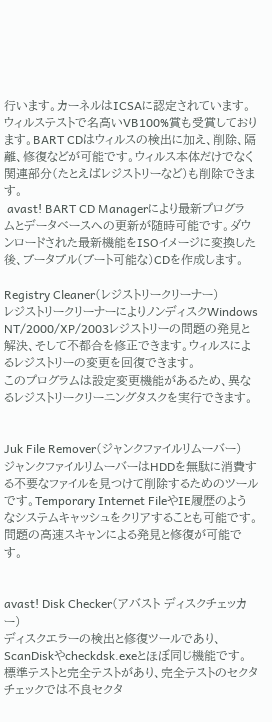行います。カーネルはICSAに認定されています。ウィルステストで名高いVB100%賞も受賞しております。BART CDはウィルスの検出に加え、削除、隔離、修復などが可能です。ウィルス本体だけでなく関連部分(たとえばレジストリーなど)も削除できます。
 avast! BART CD Managerにより最新プログラムとデータベースへの更新が随時可能です。ダウンロードされた最新機能をISOイメージに変換した後、ブータブル(ブート可能な)CDを作成します。

Registry Cleaner(レジストリークリーナー)
レジストリークリーナーによりノンディスクWindows NT/2000/XP/2003レジストリーの問題の発見と解決、そして不都合を修正できます。ウィルスによるレジストリーの変更を回復できます。
このプログラムは設定変更機能があるため、異なるレジストリークリーニングタスクを実行できます。


Juk File Remover(ジャンクファイルリムーバー)
ジャンクファイルリムーバーはHDDを無駄に消費する不要なファイルを見つけて削除するためのツールです。Temporary Internet FileやIE履歴のようなシステムキャッシュをクリアすることも可能です。
問題の高速スキャンによる発見と修復が可能です。


avast! Disk Checker(アバスト ディスクチェッカー)
ディスクエラーの検出と修復ツールであり、ScanDiskやcheckdsk.exeとほぼ同じ機能です。標準テストと完全テストがあり、完全テストのセクタチェックでは不良セクタ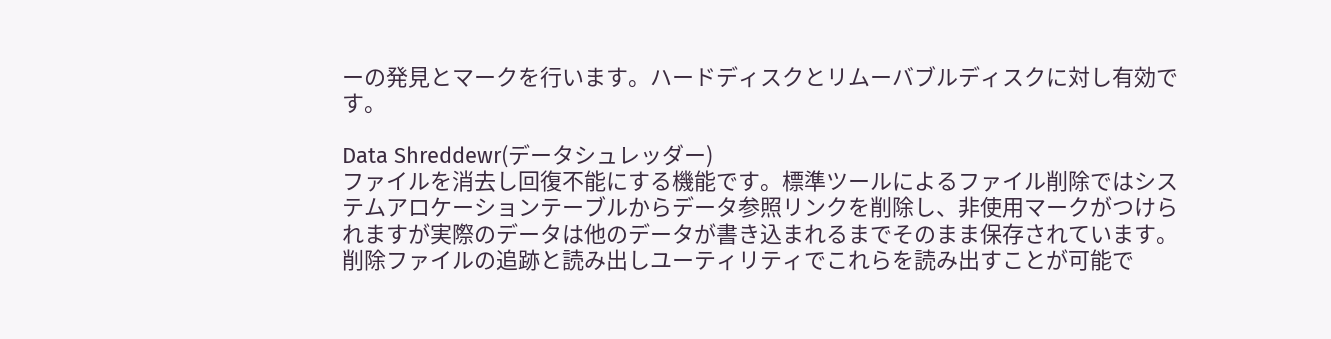ーの発見とマークを行います。ハードディスクとリムーバブルディスクに対し有効です。

Data Shreddewr(データシュレッダー)
ファイルを消去し回復不能にする機能です。標準ツールによるファイル削除ではシステムアロケーションテーブルからデータ参照リンクを削除し、非使用マークがつけられますが実際のデータは他のデータが書き込まれるまでそのまま保存されています。削除ファイルの追跡と読み出しユーティリティでこれらを読み出すことが可能で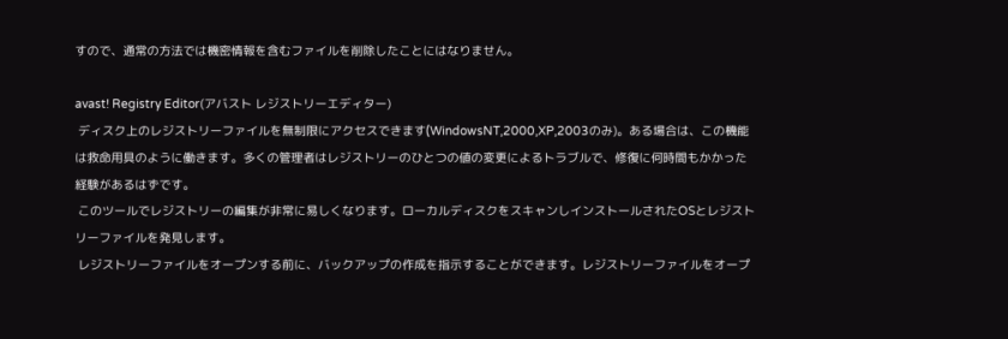すので、通常の方法では機密情報を含むファイルを削除したことにはなりません。

avast! Registry Editor(アバスト レジストリーエディター)
 ディスク上のレジストリーファイルを無制限にアクセスできます(WindowsNT,2000,XP,2003のみ)。ある場合は、この機能は救命用具のように働きます。多くの管理者はレジストリーのひとつの値の変更によるトラブルで、修復に何時間もかかった経験があるはずです。
 このツールでレジストリーの編集が非常に易しくなります。ローカルディスクをスキャンしインストールされたOSとレジストリーファイルを発見します。
 レジストリーファイルをオープンする前に、バックアップの作成を指示することができます。レジストリーファイルをオープ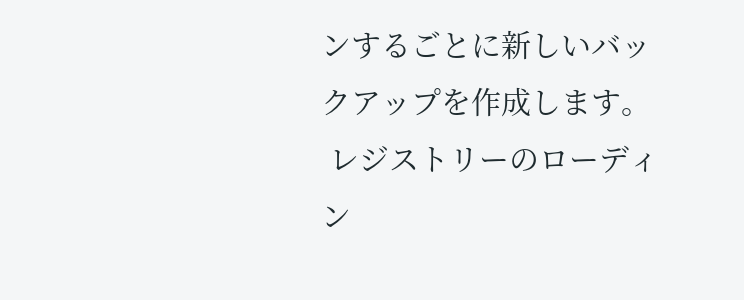ンするごとに新しいバックアップを作成します。
 レジストリーのローディン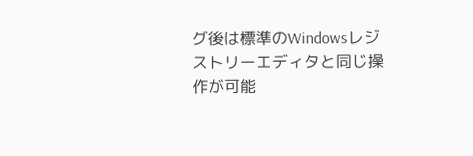グ後は標準のWindowsレジストリーエディタと同じ操作が可能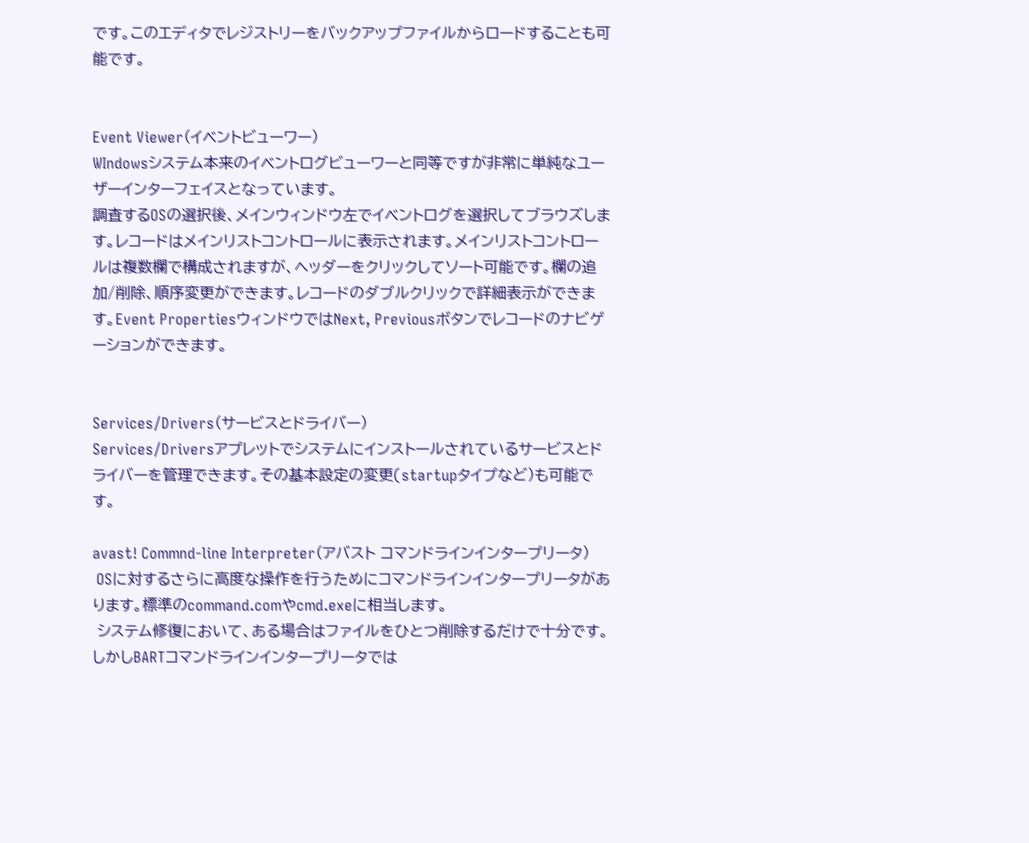です。このエディタでレジストリーをバックアップファイルからロードすることも可能です。


Event Viewer(イベントビューワー)
WIndowsシステム本来のイベントログビューワーと同等ですが非常に単純なユーザーインターフェイスとなっています。
調査するOSの選択後、メインウィンドウ左でイベントログを選択してブラウズします。レコードはメインリストコントロールに表示されます。メインリストコントロールは複数欄で構成されますが、ヘッダーをクリックしてソート可能です。欄の追加/削除、順序変更ができます。レコードのダブルクリックで詳細表示ができます。Event PropertiesウィンドウではNext, Previousボタンでレコードのナビゲーションができます。


Services/Drivers(サービスとドライバー)
Services/Driversアプレットでシステムにインストールされているサービスとドライバーを管理できます。その基本設定の変更(startupタイプなど)も可能です。

avast! Commnd-line Interpreter(アバスト コマンドラインインタープリータ)
 OSに対するさらに高度な操作を行うためにコマンドラインインタープリータがあります。標準のcommand.comやcmd.exeに相当します。
 システム修復において、ある場合はファイルをひとつ削除するだけで十分です。しかしBARTコマンドラインインタープリータでは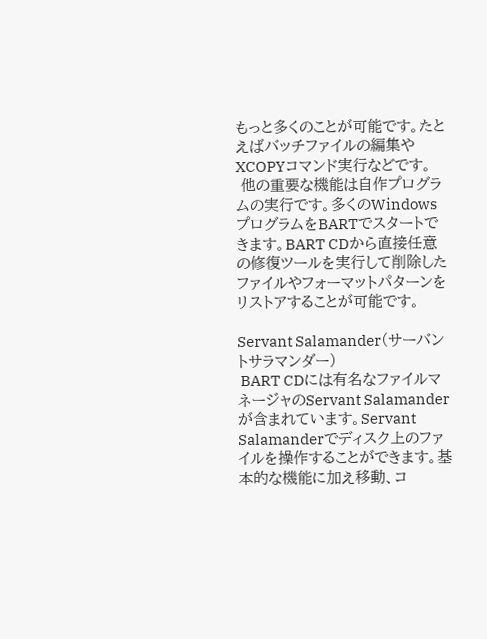もっと多くのことが可能です。たとえばバッチファイルの編集やXCOPYコマンド実行などです。
 他の重要な機能は自作プログラムの実行です。多くのWindowsプログラムをBARTでスタートできます。BART CDから直接任意の修復ツールを実行して削除したファイルやフォーマットパターンをリストアすることが可能です。

Servant Salamander(サーバントサラマンダー)
 BART CDには有名なファイルマネージャのServant Salamanderが含まれています。Servant Salamanderでディスク上のファイルを操作することができます。基本的な機能に加え移動、コ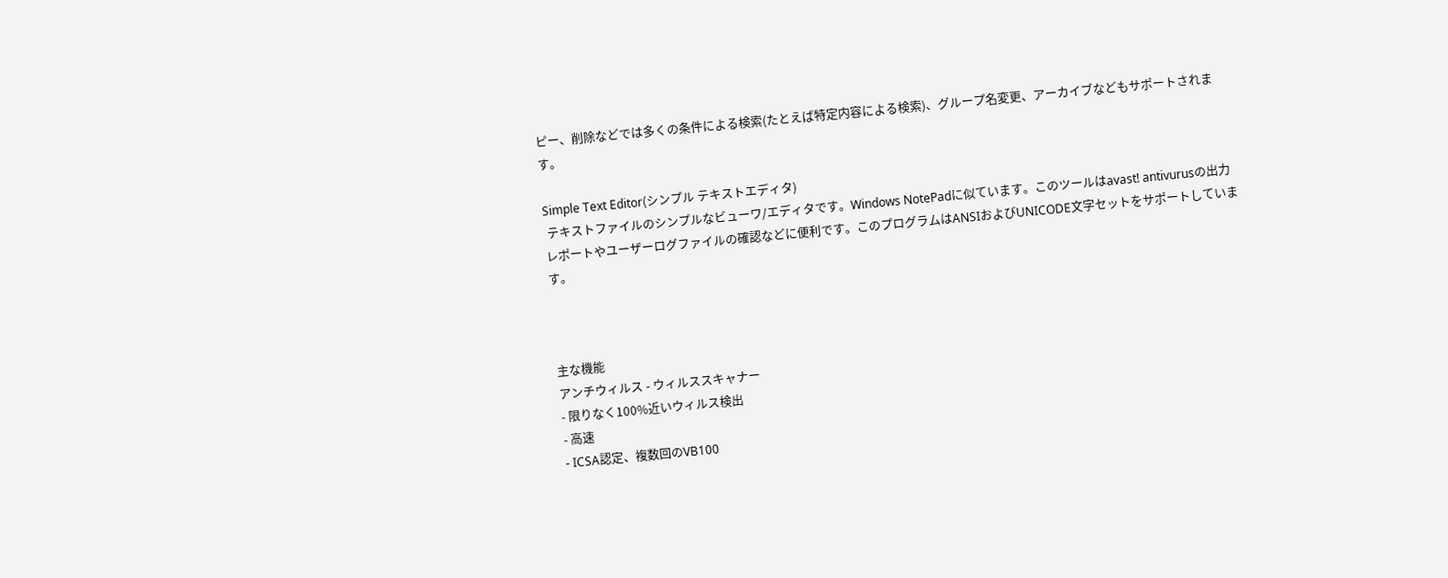ピー、削除などでは多くの条件による検索(たとえば特定内容による検索)、グループ名変更、アーカイブなどもサポートされます。

Simple Text Editor(シンプル テキストエディタ)
 テキストファイルのシンプルなビューワ/エディタです。Windows NotePadに似ています。このツールはavast! antivurusの出力レポートやユーザーログファイルの確認などに便利です。このプログラムはANSIおよびUNICODE文字セットをサポートしています。



主な機能
アンチウィルス - ウィルススキャナー
- 限りなく100%近いウィルス検出
- 高速
- ICSA認定、複数回のVB100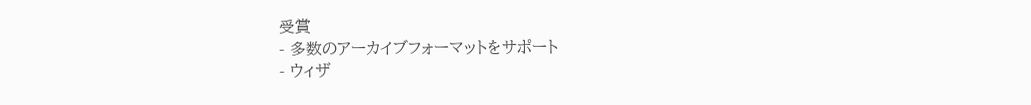受賞
- 多数のアーカイブフォーマットをサポート
- ウィザ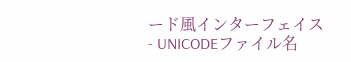ード風インターフェイス
- UNICODEファイル名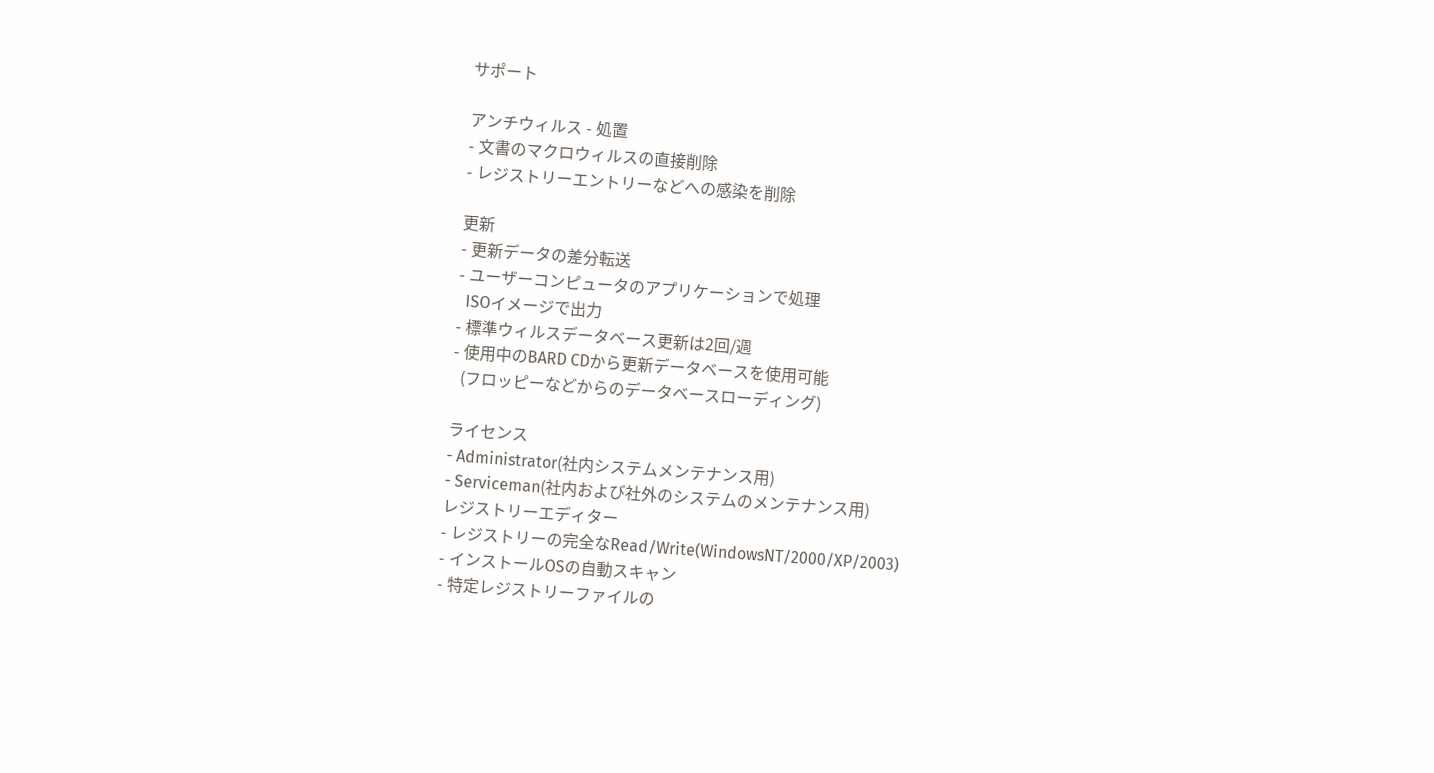サポート

アンチウィルス - 処置
- 文書のマクロウィルスの直接削除
- レジストリーエントリーなどへの感染を削除

更新
- 更新データの差分転送
- ユーザーコンピュータのアプリケーションで処理
  ISOイメージで出力
- 標準ウィルスデータベース更新は2回/週
- 使用中のBARD CDから更新データベースを使用可能
  (フロッピーなどからのデータベースローディング)

ライセンス
- Administrator(社内システムメンテナンス用)
- Serviceman(社内および社外のシステムのメンテナンス用)
レジストリーエディター
- レジストリーの完全なRead/Write(WindowsNT/2000/XP/2003)
- インストールOSの自動スキャン
- 特定レジストリーファイルの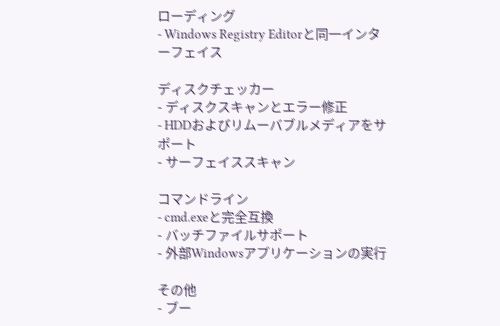ローディング
- Windows Registry Editorと同一インターフェイス

ディスクチェッカー
- ディスクスキャンとエラー修正
- HDDおよびリムーバブルメディアをサポート
- サーフェイススキャン

コマンドライン
- cmd.exeと完全互換
- バッチファイルサポート
- 外部Windowsアプリケーションの実行

その他
- ブー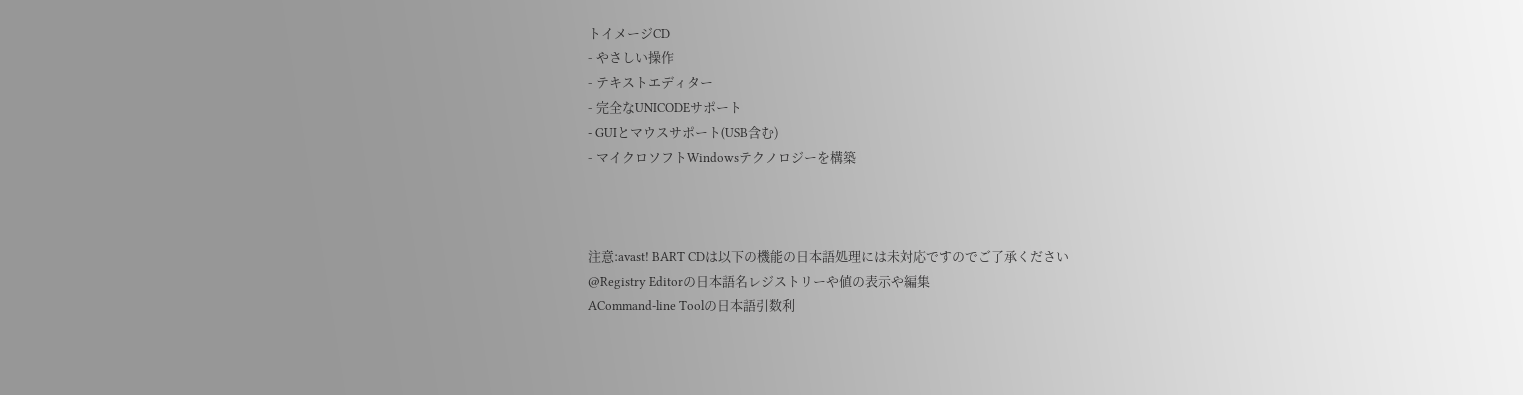トイメージCD
- やさしい操作
- テキストエディター
- 完全なUNICODEサポート
- GUIとマウスサポート(USB含む)
- マイクロソフトWindowsテクノロジーを構築



注意:avast! BART CDは以下の機能の日本語処理には未対応ですのでご了承ください
@Registry Editorの日本語名レジストリーや値の表示や編集
ACommand-line Toolの日本語引数利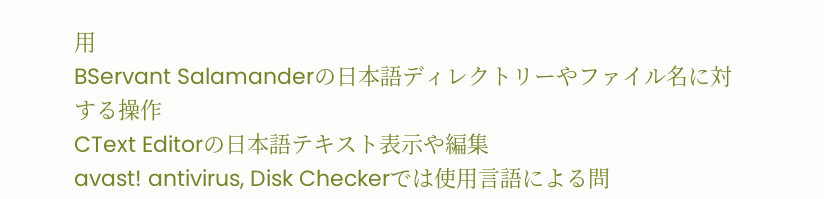用
BServant Salamanderの日本語ディレクトリーやファイル名に対する操作
CText Editorの日本語テキスト表示や編集
avast! antivirus, Disk Checkerでは使用言語による問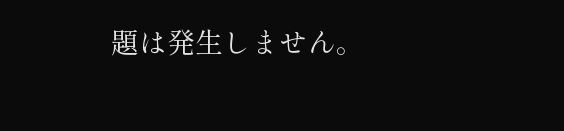題は発生しません。